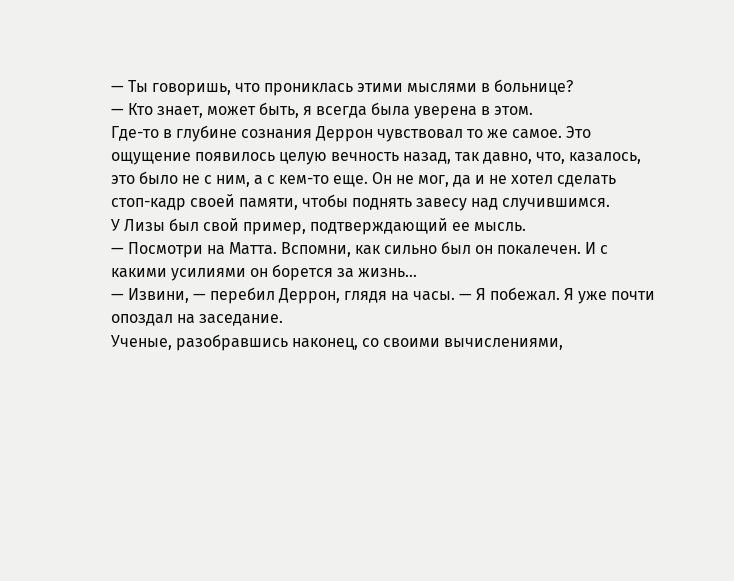— Ты говоришь, что прониклась этими мыслями в больнице?
— Кто знает, может быть, я всегда была уверена в этом.
Где-то в глубине сознания Деррон чувствовал то же самое. Это ощущение появилось целую вечность назад, так давно, что, казалось, это было не с ним, а с кем-то еще. Он не мог, да и не хотел сделать стоп-кадр своей памяти, чтобы поднять завесу над случившимся.
У Лизы был свой пример, подтверждающий ее мысль.
— Посмотри на Матта. Вспомни, как сильно был он покалечен. И с какими усилиями он борется за жизнь…
— Извини, — перебил Деррон, глядя на часы. — Я побежал. Я уже почти опоздал на заседание.
Ученые, разобравшись наконец, со своими вычислениями,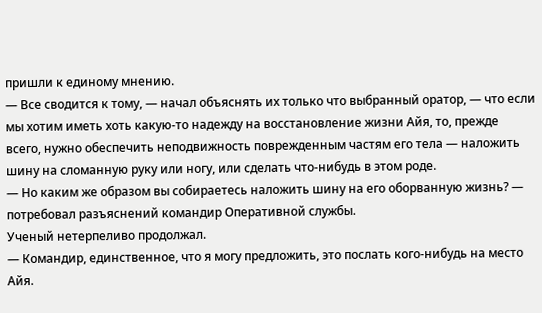пришли к единому мнению.
— Все сводится к тому, — начал объяснять их только что выбранный оратор, — что если мы хотим иметь хоть какую-то надежду на восстановление жизни Айя, то, прежде всего, нужно обеспечить неподвижность поврежденным частям его тела — наложить шину на сломанную руку или ногу, или сделать что-нибудь в этом роде.
— Но каким же образом вы собираетесь наложить шину на его оборванную жизнь? — потребовал разъяснений командир Оперативной службы.
Ученый нетерпеливо продолжал.
— Командир, единственное, что я могу предложить, это послать кого-нибудь на место Айя.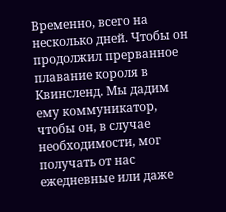Временно, всего на несколько дней. Чтобы он продолжил прерванное плавание короля в Квинсленд. Мы дадим ему коммуникатор, чтобы он, в случае необходимости, мог получать от нас ежедневные или даже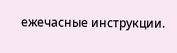ежечасные инструкции.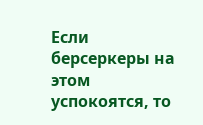Если берсеркеры на этом успокоятся, то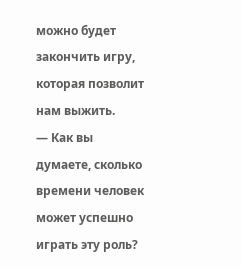можно будет закончить игру, которая позволит нам выжить.
— Как вы думаете, сколько времени человек может успешно играть эту роль?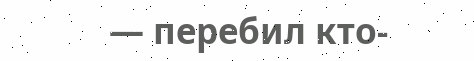— перебил кто-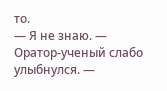то.
— Я не знаю. — Оратор-ученый слабо улыбнулся. —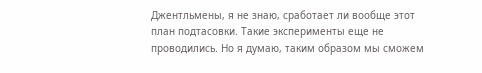Джентльмены, я не знаю, сработает ли вообще этот план подтасовки. Такие эксперименты еще не проводились. Но я думаю, таким образом мы сможем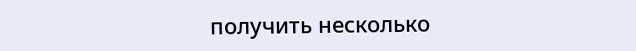получить несколько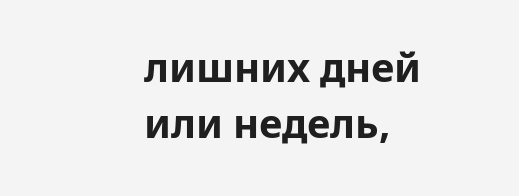лишних дней или недель,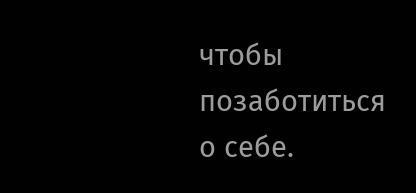чтобы позаботиться о себе.